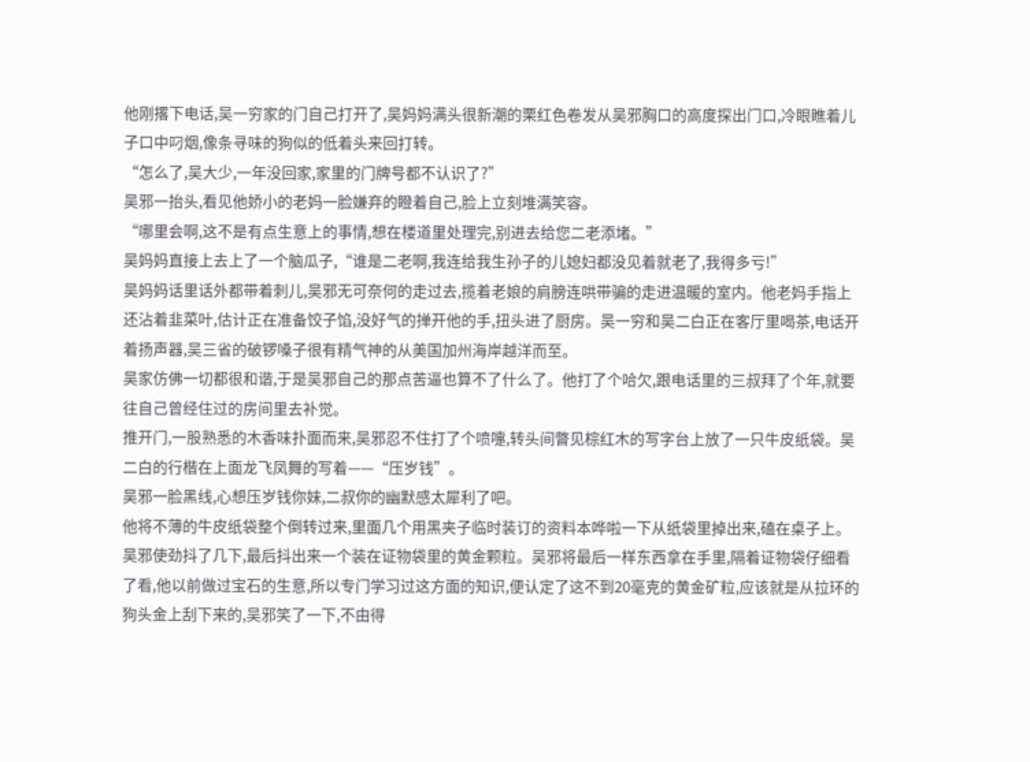他刚撂下电话,吴一穷家的门自己打开了,吴妈妈满头很新潮的栗红色卷发从吴邪胸口的高度探出门口,冷眼瞧着儿子口中叼烟,像条寻味的狗似的低着头来回打转。
“怎么了,吴大少,一年没回家,家里的门牌号都不认识了?”
吴邪一抬头,看见他娇小的老妈一脸嫌弃的瞪着自己,脸上立刻堆满笑容。
“哪里会啊,这不是有点生意上的事情,想在楼道里处理完,别进去给您二老添堵。”
吴妈妈直接上去上了一个脑瓜子,“谁是二老啊,我连给我生孙子的儿媳妇都没见着就老了,我得多亏!”
吴妈妈话里话外都带着刺儿,吴邪无可奈何的走过去,揽着老娘的肩膀连哄带骗的走进温暖的室内。他老妈手指上还沾着韭菜叶,估计正在准备饺子馅,没好气的掸开他的手,扭头进了厨房。吴一穷和吴二白正在客厅里喝茶,电话开着扬声器,吴三省的破锣嗓子很有精气神的从美国加州海岸越洋而至。
吴家仿佛一切都很和谐,于是吴邪自己的那点苦逼也算不了什么了。他打了个哈欠,跟电话里的三叔拜了个年,就要往自己曾经住过的房间里去补觉。
推开门,一股熟悉的木香味扑面而来,吴邪忍不住打了个喷嚏,转头间瞥见棕红木的写字台上放了一只牛皮纸袋。吴二白的行楷在上面龙飞凤舞的写着——“压岁钱”。
吴邪一脸黑线,心想压岁钱你妹,二叔你的幽默感太犀利了吧。
他将不薄的牛皮纸袋整个倒转过来,里面几个用黑夹子临时装订的资料本哗啦一下从纸袋里掉出来,磕在桌子上。吴邪使劲抖了几下,最后抖出来一个装在证物袋里的黄金颗粒。吴邪将最后一样东西拿在手里,隔着证物袋仔细看了看,他以前做过宝石的生意,所以专门学习过这方面的知识,便认定了这不到20毫克的黄金矿粒,应该就是从拉环的狗头金上刮下来的,吴邪笑了一下,不由得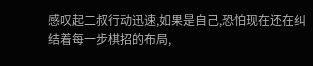感叹起二叔行动迅速,如果是自己,恐怕现在还在纠结着每一步棋招的布局,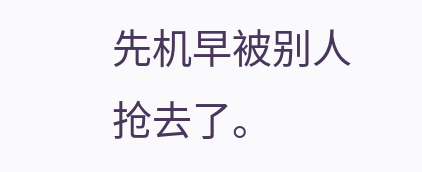先机早被别人抢去了。